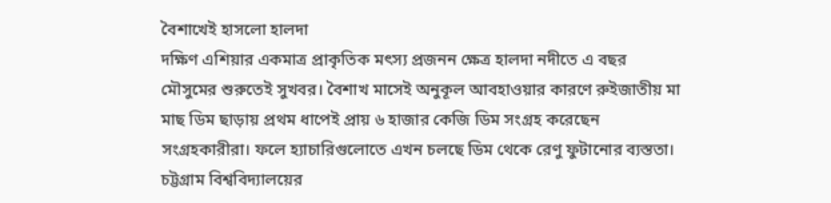বৈশাখেই হাসলো হালদা
দক্ষিণ এশিয়ার একমাত্র প্রাকৃতিক মৎস্য প্রজনন ক্ষেত্র হালদা নদীতে এ বছর মৌসুমের শুরুতেই সুখবর। বৈশাখ মাসেই অনুকূল আবহাওয়ার কারণে রুইজাতীয় মা মাছ ডিম ছাড়ায় প্রথম ধাপেই প্রায় ৬ হাজার কেজি ডিম সংগ্রহ করেছেন সংগ্রহকারীরা। ফলে হ্যাচারিগুলোতে এখন চলছে ডিম থেকে রেণু ফুটানোর ব্যস্ততা। চট্টগ্রাম বিশ্ববিদ্যালয়ের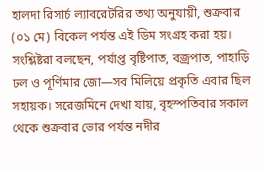হালদা রিসার্চ ল্যাবরেটরির তথ্য অনুযায়ী, শুক্রবার (০১ মে) বিকেল পর্যন্ত এই ডিম সংগ্রহ করা হয়। সংশ্লিষ্টরা বলছেন, পর্যাপ্ত বৃষ্টিপাত, বজ্রপাত, পাহাড়ি ঢল ও পূর্ণিমার জো—সব মিলিয়ে প্রকৃতি এবার ছিল সহায়ক। সরেজমিনে দেখা যায়, বৃহস্পতিবার সকাল থেকে শুক্রবার ভোর পর্যন্ত নদীর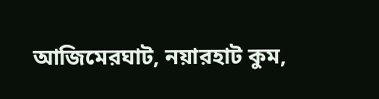আজিমেরঘাট, নয়ারহাট কুম,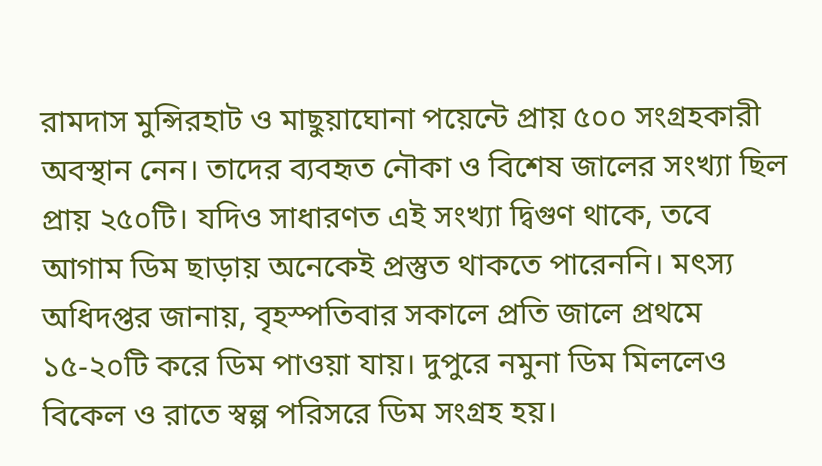রামদাস মুন্সিরহাট ও মাছুয়াঘোনা পয়েন্টে প্রায় ৫০০ সংগ্রহকারী অবস্থান নেন। তাদের ব্যবহৃত নৌকা ও বিশেষ জালের সংখ্যা ছিল প্রায় ২৫০টি। যদিও সাধারণত এই সংখ্যা দ্বিগুণ থাকে, তবে আগাম ডিম ছাড়ায় অনেকেই প্রস্তুত থাকতে পারেননি। মৎস্য অধিদপ্তর জানায়, বৃহস্পতিবার সকালে প্রতি জালে প্রথমে ১৫-২০টি করে ডিম পাওয়া যায়। দুপুরে নমুনা ডিম মিললেও বিকেল ও রাতে স্বল্প পরিসরে ডিম সংগ্রহ হয়।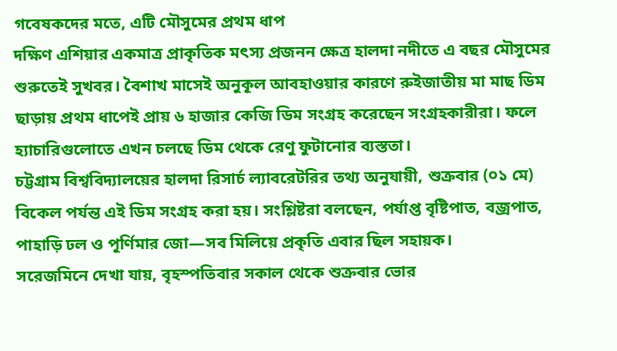গবেষকদের মতে, এটি মৌসুমের প্রথম ধাপ
দক্ষিণ এশিয়ার একমাত্র প্রাকৃতিক মৎস্য প্রজনন ক্ষেত্র হালদা নদীতে এ বছর মৌসুমের শুরুতেই সুখবর। বৈশাখ মাসেই অনুকূল আবহাওয়ার কারণে রুইজাতীয় মা মাছ ডিম ছাড়ায় প্রথম ধাপেই প্রায় ৬ হাজার কেজি ডিম সংগ্রহ করেছেন সংগ্রহকারীরা। ফলে হ্যাচারিগুলোতে এখন চলছে ডিম থেকে রেণু ফুটানোর ব্যস্ততা।
চট্টগ্রাম বিশ্ববিদ্যালয়ের হালদা রিসার্চ ল্যাবরেটরির তথ্য অনুযায়ী, শুক্রবার (০১ মে) বিকেল পর্যন্ত এই ডিম সংগ্রহ করা হয়। সংশ্লিষ্টরা বলছেন, পর্যাপ্ত বৃষ্টিপাত, বজ্রপাত, পাহাড়ি ঢল ও পূর্ণিমার জো—সব মিলিয়ে প্রকৃতি এবার ছিল সহায়ক।
সরেজমিনে দেখা যায়, বৃহস্পতিবার সকাল থেকে শুক্রবার ভোর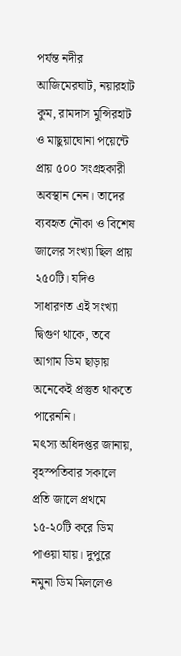পর্যন্ত নদীর আজিমেরঘাট, নয়ারহাট কুম, রামদাস মুন্সিরহাট ও মাছুয়াঘোনা পয়েন্টে প্রায় ৫০০ সংগ্রহকারী অবস্থান নেন। তাদের ব্যবহৃত নৌকা ও বিশেষ জালের সংখ্যা ছিল প্রায় ২৫০টি। যদিও সাধারণত এই সংখ্যা দ্বিগুণ থাকে, তবে আগাম ডিম ছাড়ায় অনেকেই প্রস্তুত থাকতে পারেননি।
মৎস্য অধিদপ্তর জানায়, বৃহস্পতিবার সকালে প্রতি জালে প্রথমে ১৫-২০টি করে ডিম পাওয়া যায়। দুপুরে নমুনা ডিম মিললেও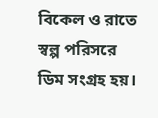বিকেল ও রাতে স্বল্প পরিসরে ডিম সংগ্রহ হয়।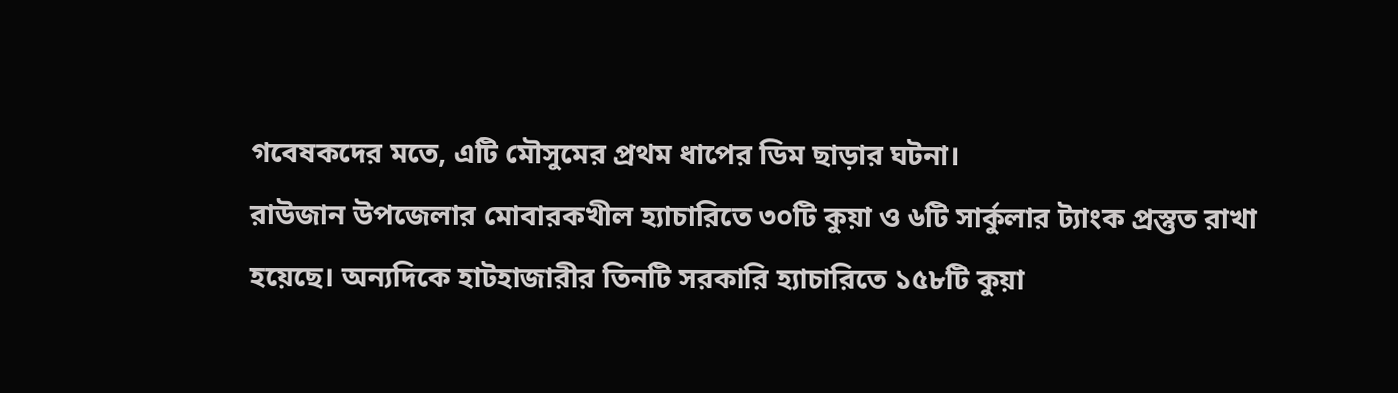গবেষকদের মতে, এটি মৌসুমের প্রথম ধাপের ডিম ছাড়ার ঘটনা।
রাউজান উপজেলার মোবারকখীল হ্যাচারিতে ৩০টি কুয়া ও ৬টি সার্কুলার ট্যাংক প্রস্তুত রাখা হয়েছে। অন্যদিকে হাটহাজারীর তিনটি সরকারি হ্যাচারিতে ১৫৮টি কুয়া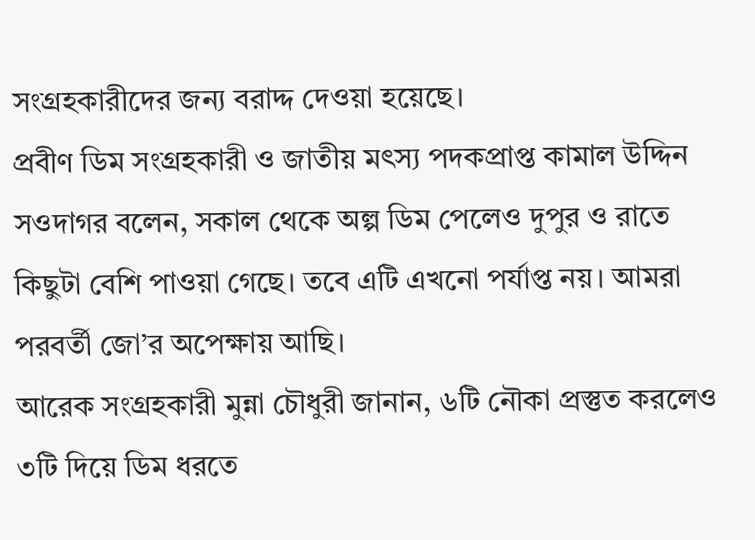সংগ্রহকারীদের জন্য বরাদ্দ দেওয়া হয়েছে।
প্রবীণ ডিম সংগ্রহকারী ও জাতীয় মৎস্য পদকপ্রাপ্ত কামাল উদ্দিন সওদাগর বলেন, সকাল থেকে অল্প ডিম পেলেও দুপুর ও রাতে কিছুটা বেশি পাওয়া গেছে। তবে এটি এখনো পর্যাপ্ত নয়। আমরা পরবর্তী জো’র অপেক্ষায় আছি।
আরেক সংগ্রহকারী মুন্না চৌধুরী জানান, ৬টি নৌকা প্রস্তুত করলেও ৩টি দিয়ে ডিম ধরতে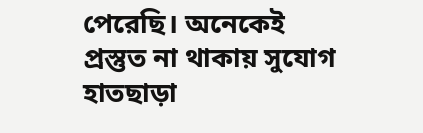পেরেছি। অনেকেই প্রস্তুত না থাকায় সুযোগ হাতছাড়া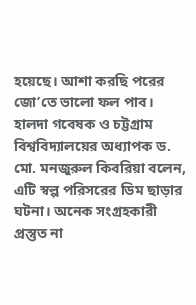হয়েছে। আশা করছি পরের জো’তে ভালো ফল পাব।
হালদা গবেষক ও চট্টগ্রাম বিশ্ববিদ্যালয়ের অধ্যাপক ড. মো. মনজুরুল কিবরিয়া বলেন, এটি স্বল্প পরিসরের ডিম ছাড়ার ঘটনা। অনেক সংগ্রহকারী প্রস্তুত না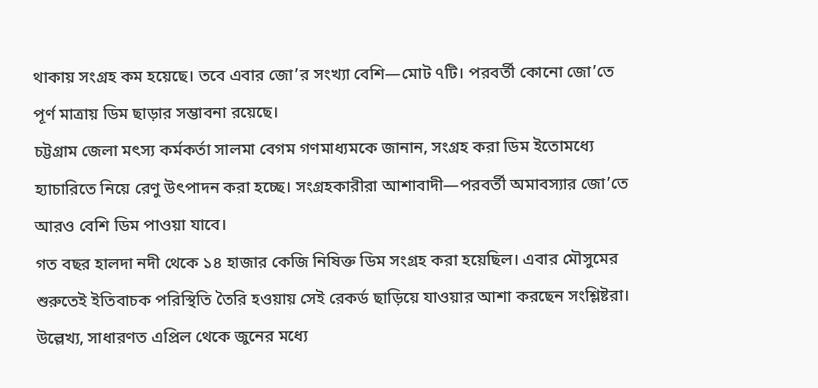থাকায় সংগ্রহ কম হয়েছে। তবে এবার জো’র সংখ্যা বেশি—মোট ৭টি। পরবর্তী কোনো জো’তে পূর্ণ মাত্রায় ডিম ছাড়ার সম্ভাবনা রয়েছে।
চট্টগ্রাম জেলা মৎস্য কর্মকর্তা সালমা বেগম গণমাধ্যমকে জানান, সংগ্রহ করা ডিম ইতোমধ্যে হ্যাচারিতে নিয়ে রেণু উৎপাদন করা হচ্ছে। সংগ্রহকারীরা আশাবাদী—পরবর্তী অমাবস্যার জো’তে আরও বেশি ডিম পাওয়া যাবে।
গত বছর হালদা নদী থেকে ১৪ হাজার কেজি নিষিক্ত ডিম সংগ্রহ করা হয়েছিল। এবার মৌসুমের শুরুতেই ইতিবাচক পরিস্থিতি তৈরি হওয়ায় সেই রেকর্ড ছাড়িয়ে যাওয়ার আশা করছেন সংশ্লিষ্টরা।
উল্লেখ্য, সাধারণত এপ্রিল থেকে জুনের মধ্যে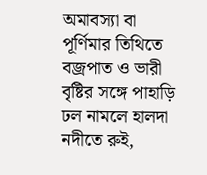অমাবস্যা বা পূর্ণিমার তিথিতে বজ্রপাত ও ভারী বৃষ্টির সঙ্গে পাহাড়ি ঢল নামলে হালদা নদীতে রুই,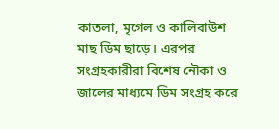কাতলা, মৃগেল ও কালিবাউশ মাছ ডিম ছাড়ে। এরপর সংগ্রহকারীরা বিশেষ নৌকা ও জালের মাধ্যমে ডিম সংগ্রহ করে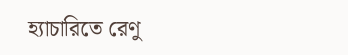হ্যাচারিতে রেণু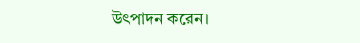উৎপাদন করেন।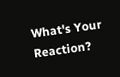What's Your Reaction?